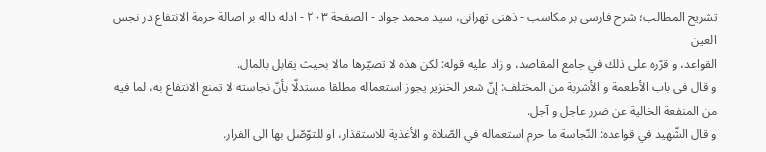تشریح المطالب؛ شرح فارسی بر مکاسب - ذهنی تهرانی، سید محمد جواد - الصفحة ٢٠٣ - ادله داله بر اصالة حرمة الانتفاع در نجس العين
القواعد، و قرّره على ذلك في جامع المقاصد، و زاد عليه قوله: لكن هذه لا تصيّرها مالا بحيث يقابل بالمال.
و قال فى باب الأطعمة و الأشربة من المختلف: إنّ شعر الخنزير يجوز استعماله مطلقا مستدلّا بأنّ نجاسته لا تمنع الانتفاع به، لما فيه من المنفعة الخالية عن ضرر عاجل و آجل.
و قال الشّهيد في قواعده: النّجاسة ما حرم استعماله في الصّلاة و الأغذية للاستقذار، او للتوّصّل بها الى الفرار.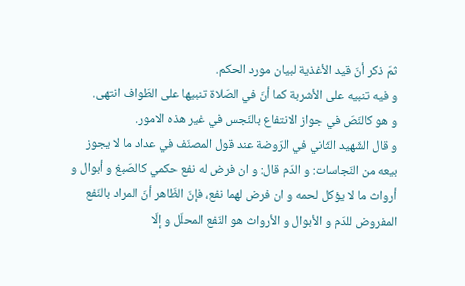ثمّ ذكر أنّ قيد الأغذية لبيان مورد الحكم.
و فيه تنبيه على الأشربة كما أنّ في الصّلاة تنبيها على الطّواف انتهى.
و هو كالنّصّ في جواز الانتفاع بالنّجس في غير هذه الامور.
و قال الشّهيد الثّاني في الرّوضة عند قول المصنّف في عداد ما لا يجوز بيعه من النّجاسات: و الدّم قال: و ان فرض له نفع حكمي كالصّبغ و أبوال و أرواث ما لا يؤكل لحمه و ان فرض لهما نفع، فإنّ الظّاهر أنّ المراد بالنّفع المفروض للدّم و الأبوال و الأرواث هو النّفع المحلّل و إلّا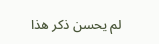لم يحسن ذكر هذا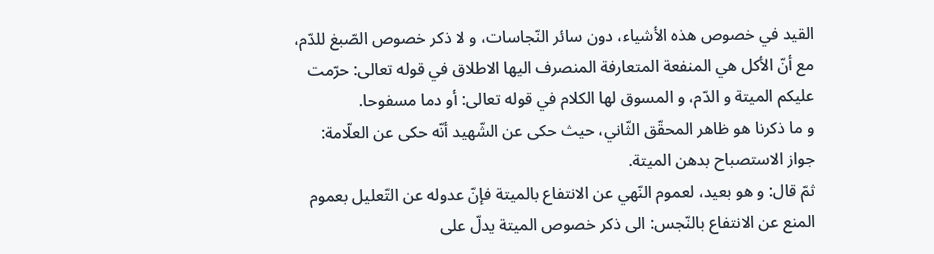القيد في خصوص هذه الأشياء، دون سائر النّجاسات، و لا ذكر خصوص الصّبغ للدّم، مع أنّ الأكل هي المنفعة المتعارفة المنصرف اليها الاطلاق في قوله تعالى: حرّمت عليكم الميتة و الدّم، و المسوق لها الكلام في قوله تعالى: أو دما مسفوحا.
و ما ذكرنا هو ظاهر المحقّق الثّاني، حيث حكى عن الشّهيد أنّه حكى عن العلّامة: جواز الاستصباح بدهن الميتة.
ثمّ قال: و هو بعيد، لعموم النّهي عن الانتفاع بالميتة فإنّ عدوله عن التّعليل بعموم المنع عن الانتفاع بالنّجس: الى ذكر خصوص الميتة يدلّ على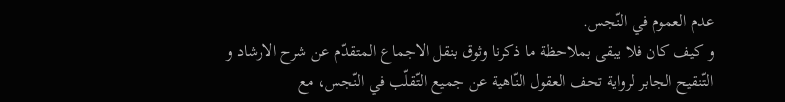عدم العموم في النّجس.
و كيف كان فلا يبقى بملاحظة ما ذكرنا وثوق بنقل الاجماع المتقدّم عن شرح الارشاد و التّنقيح الجابر لرواية تحف العقول النّاهية عن جميع التّقلّب في النّجس، مع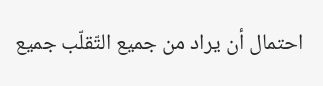احتمال أن يراد من جميع التّقلّب جميع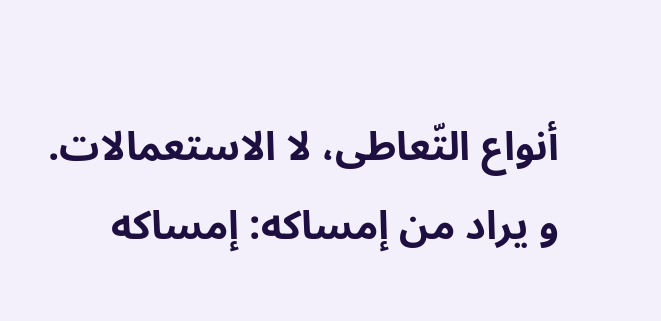أنواع التّعاطى، لا الاستعمالات.
و يراد من إمساكه: إمساكه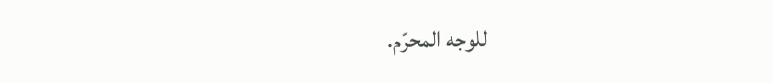للوجه المحرّم.